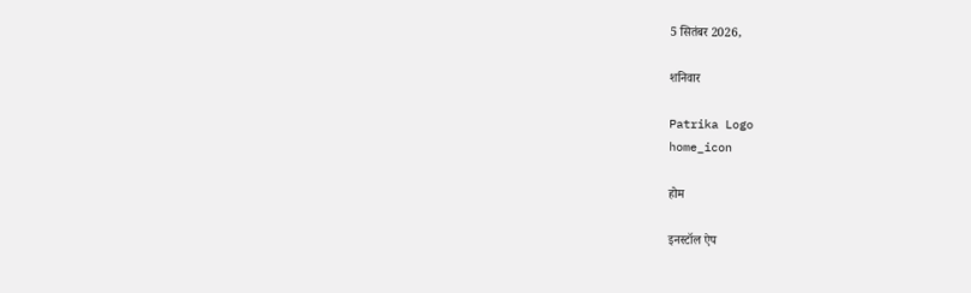5 सितंबर 2026,

शनिवार

Patrika Logo
home_icon

होम

इनस्टॉल ऐप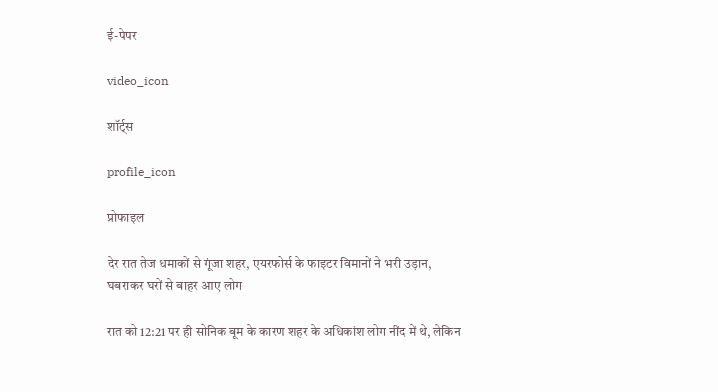ई-पेपर

video_icon

शॉर्ट्स

profile_icon

प्रोफाइल

देर रात तेज धमाकों से गूंजा शहर, एयरफोर्स के फाइटर विमानों ने भरी उड़ान, घबराकर घरों से बाहर आए लोग

रात को 12:21 पर ही सोनिक बूम के कारण शहर के अधिकांश लोग नींद में थे, लेकिन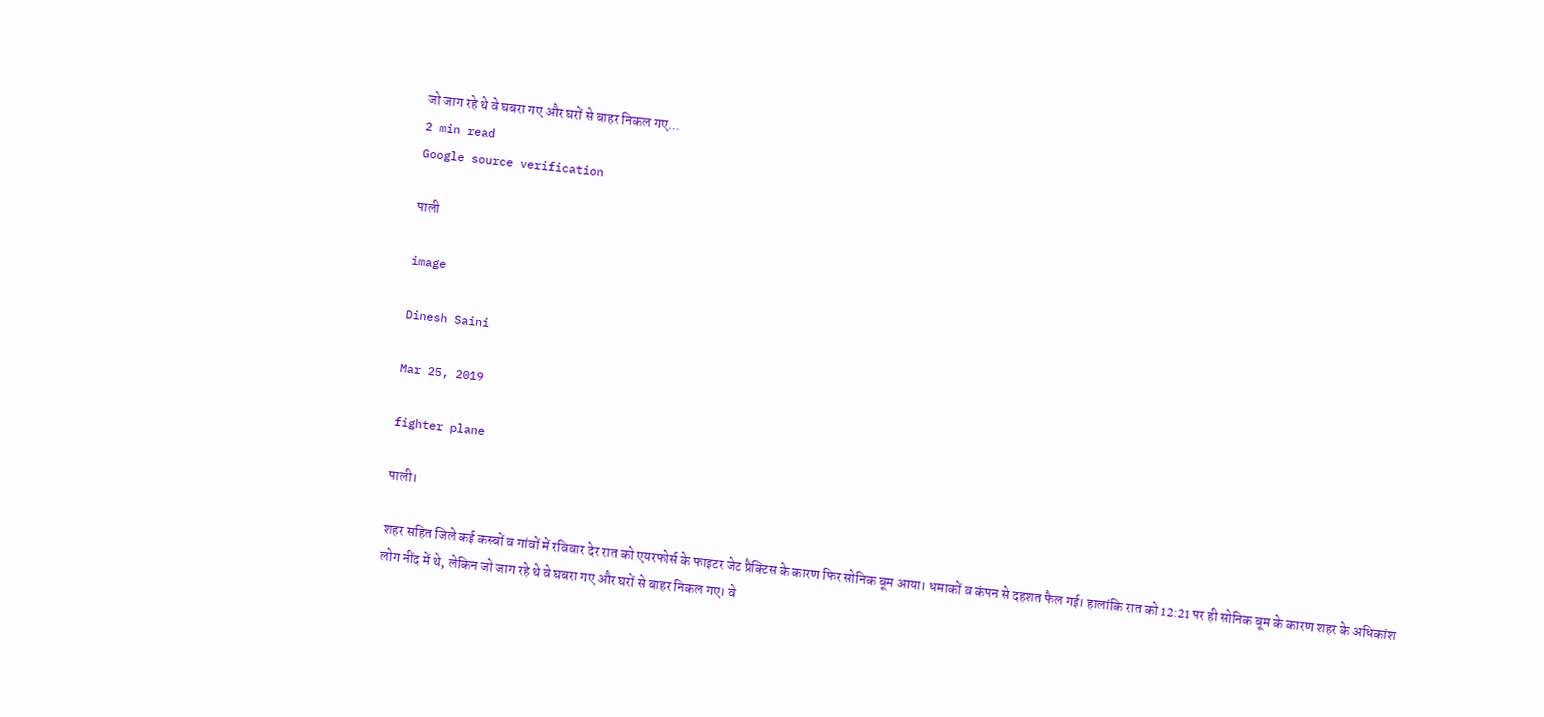जो जाग रहे थे वे घबरा गए और घरों से बाहर निकल गए...
2 min read
Google source verification

पाली

image

Dinesh Saini

Mar 25, 2019

fighter plane

पाली।

शहर सहित जिले कई कस्बों व गांवों में रविवार देर रात को एयरफोर्स के फाइटर जेट प्रैक्टिस के कारण फिर सोनिक बूम आया। धमाकों व कंपन से दहशत फैल गई। हालांकि रात को 12:21 पर ही सोनिक बूम के कारण शहर के अधिकांश लोग नींद में थे, लेकिन जो जाग रहे थे वे घबरा गए और घरों से बाहर निकल गए। वे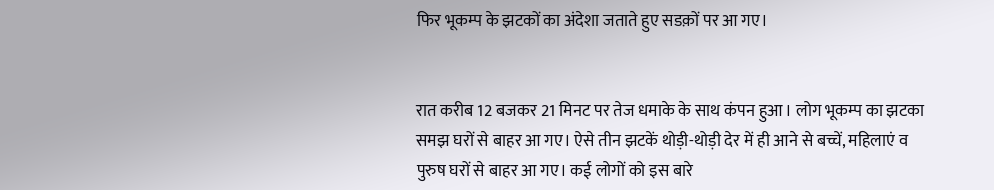फिर भूकम्प के झटकों का अंदेशा जताते हुए सडक़ों पर आ गए।


रात करीब 12 बजकर 21 मिनट पर तेज धमाके के साथ कंपन हुआ। लोग भूकम्प का झटका समझ घरों से बाहर आ गए। ऐसे तीन झटकें थोड़ी-थोड़ी देर में ही आने से बच्चें, महिलाएं व पुरुष घरों से बाहर आ गए। कई लोगों को इस बारे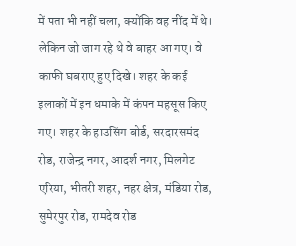में पता भी नहीं चला, क्योंकि वह नींद में थे। लेकिन जो जाग रहे थे वे बाहर आ गए। वे काफी घबराए हुए दिखे। शहर के कई इलाकों में इन धमाके में कंपन महसूस किए गए। शहर के हाउसिंग बोर्ड, सरदारसमंद रोड, राजेन्द्र नगर, आदर्श नगर, मिलगेट एरिया, भीतरी शहर, नहर क्षेत्र, मंडिया रोड, सुमेरपुर रोड, रामदेव रोड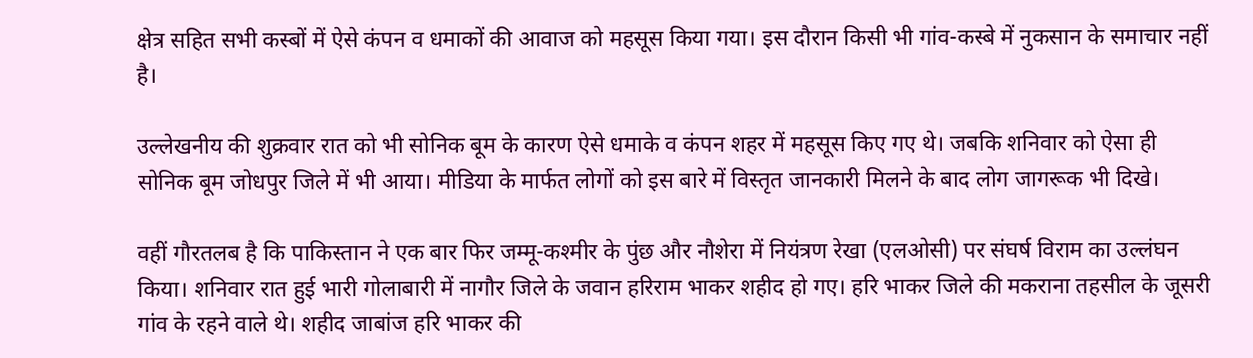क्षेत्र सहित सभी कस्बों में ऐसे कंपन व धमाकों की आवाज को महसूस किया गया। इस दौरान किसी भी गांव-कस्बे में नुकसान के समाचार नहीं है।

उल्लेखनीय की शुक्रवार रात को भी सोनिक बूम के कारण ऐसे धमाके व कंपन शहर में महसूस किए गए थे। जबकि शनिवार को ऐसा ही सोनिक बूम जोधपुर जिले में भी आया। मीडिया के मार्फत लोगों को इस बारे में विस्तृत जानकारी मिलने के बाद लोग जागरूक भी दिखे।

वहीं गौरतलब है कि पाकिस्तान ने एक बार फिर जम्मू-कश्मीर के पुंछ और नौशेरा में नियंत्रण रेखा (एलओसी) पर संघर्ष विराम का उल्लंघन किया। शनिवार रात हुई भारी गोलाबारी में नागौर जिले के जवान हरिराम भाकर शहीद हो गए। हरि भाकर जिले की मकराना तहसील के जूसरी गांव के रहने वाले थे। शहीद जाबांज हरि भाकर की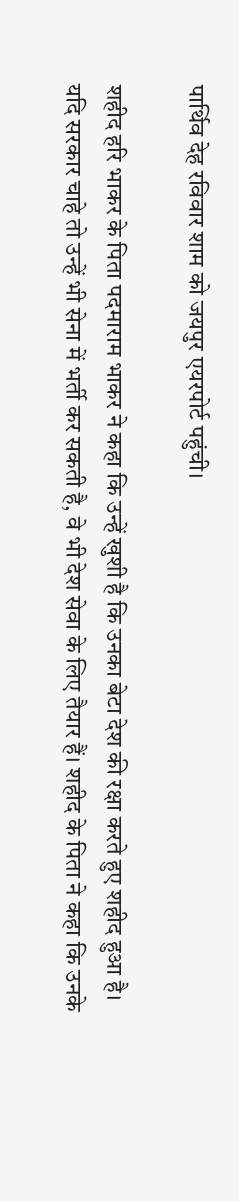पार्थिव देह रविवार शाम को जयपुर एयरपोर्ट पहुंची।

शहीद हरि भाकर के पिता पदमाराम भाकर ने कहा कि उन्हें खुशी है कि उनका बेटा देश की रक्षा करते हुए शहीद हुआ है। यदि सरकार चाहे तो उन्हें भी सेना में भर्ती कर सकती है, वे भी देश सेवा के लिए तैयार हैं। शहीद के पिता ने कहा कि उनके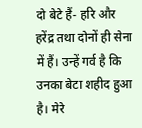दो बेटे हैं- हरि और हरेंद्र तथा दोनों ही सेना में हैं। उन्हें गर्व है कि उनका बेटा शहीद हुआ है। मेरे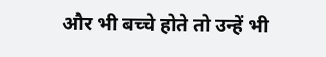और भी बच्चे होते तो उन्हें भी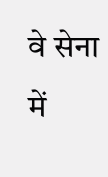वे सेना में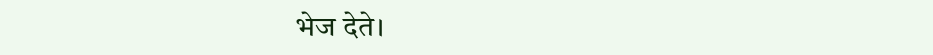भेज देते।